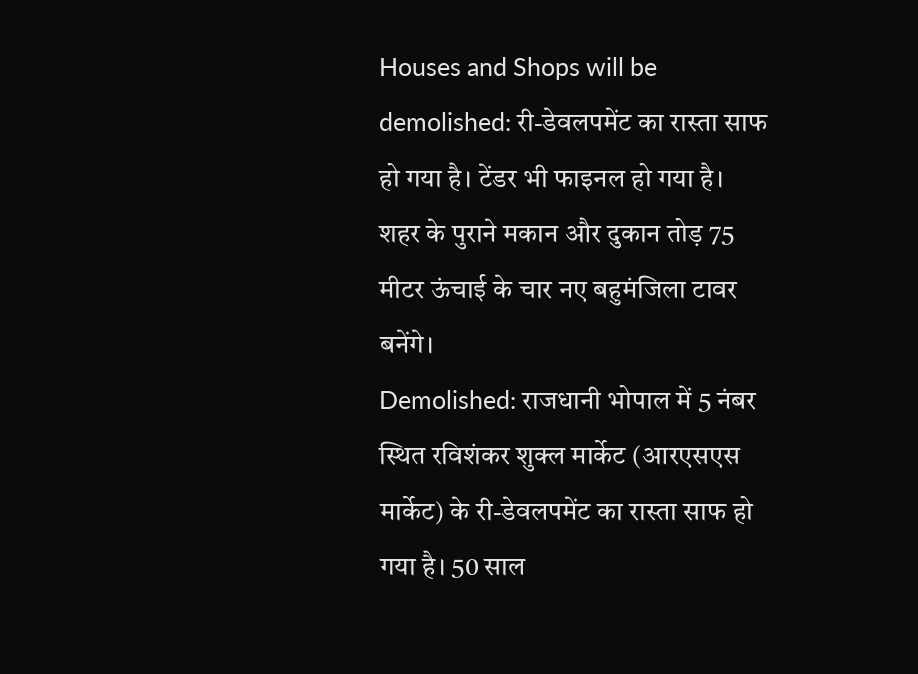Houses and Shops will be demolished: री-डेवलपमेंट का रास्ता साफ हो गया है। टेंडर भी फाइनल हो गया है। शहर के पुराने मकान और दुकान तोड़ 75 मीटर ऊंचाई के चार नए बहुमंजिला टावर बनेंगे।
Demolished: राजधानी भोपाल में 5 नंबर स्थित रविशंकर शुक्ल मार्केट (आरएसएस मार्केट) के री-डेवलपमेंट का रास्ता साफ हो गया है। 50 साल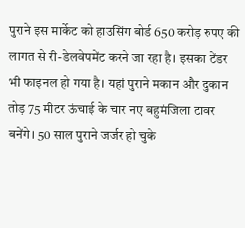पुराने इस मार्केट को हाउसिंग बोर्ड 650 करोड़ रुपए की लागत से री-डेलवेपमेंट करने जा रहा है। इसका टेंडर भी फाइनल हो गया है। यहां पुराने मकान और दुकान तोड़ 75 मीटर ऊंचाई के चार नए बहुमंजिला टावर बनेंगे। 50 साल पुराने जर्जर हो चुके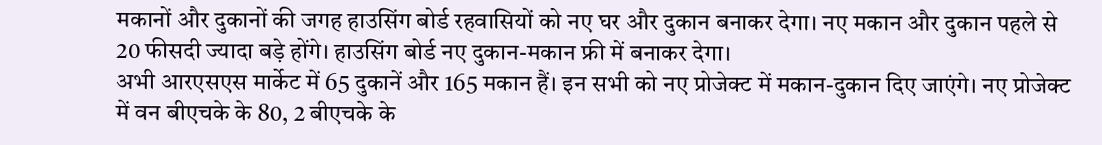मकानों और दुकानों की जगह हाउसिंग बोर्ड रहवासियों को नए घर और दुकान बनाकर देगा। नए मकान और दुकान पहले से 20 फीसदी ज्यादा बड़े होंगे। हाउसिंग बोर्ड नए दुकान-मकान फ्री में बनाकर देगा।
अभी आरएसएस मार्केट में 65 दुकानें और 165 मकान हैं। इन सभी को नए प्रोजेक्ट में मकान-दुकान दिए जाएंगे। नए प्रोजेक्ट में वन बीएचके के 80, 2 बीएचके के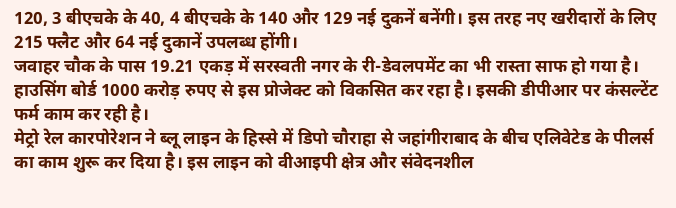120, 3 बीएचके के 40, 4 बीएचके के 140 और 129 नई दुकनें बनेंगी। इस तरह नए खरीदारों के लिए 215 फ्लैट और 64 नई दुकानें उपलब्ध होंगी।
जवाहर चौक के पास 19.21 एकड़ में सरस्वती नगर के री-डेवलपमेंट का भी रास्ता साफ हो गया है। हाउसिंग बोर्ड 1000 करोड़ रुपए से इस प्रोजेक्ट को विकसित कर रहा है। इसकी डीपीआर पर कंसल्टेंट फर्म काम कर रही है।
मेट्रो रेल कारपोरेशन ने ब्लू लाइन के हिस्से में डिपो चौराहा से जहांगीराबाद के बीच एलिवेटेड के पीलर्स का काम शुरू कर दिया है। इस लाइन को वीआइपी क्षेत्र और संवेदनशील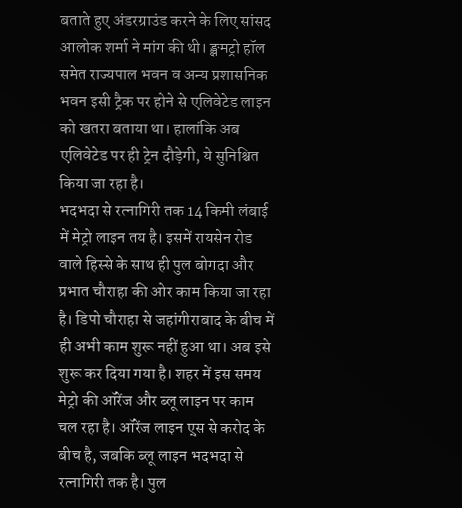बताते हुए अंडरग्राउंड करने के लिए सांसद आलोक शर्मा ने मांग की थी। ङ्क्षमट्रो हॉल समेत राज्यपाल भवन व अन्य प्रशासनिक भवन इसी ट्रैक पर होने से एलिवेटेड लाइन को खतरा बताया था। हालांकि अब एलिवेटेड पर ही ट्रेन दौड़ेगी, ये सुनिश्चित किया जा रहा है।
भदभदा से रत्नागिरी तक 14 किमी लंबाई में मेट्रो लाइन तय है। इसमें रायसेन रोड वाले हिस्से के साथ ही पुल बोगदा और प्रभात चौराहा की ओर काम किया जा रहा है। डिपो चौराहा से जहांगीराबाद के बीच में ही अभी काम शुरू नहीं हुआ था। अब इसे शुरू कर दिया गया है। शहर में इस समय मेट्रो की ऑरेंज और ब्लू लाइन पर काम चल रहा है। ऑरेंज लाइन ए्स से करोद के बीच है, जबकि ब्लू लाइन भदभदा से रत्नागिरी तक है। पुल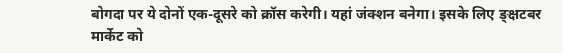बोगदा पर ये दोनों एक-दूसरे को क्रॉस करेगी। यहां जंक्शन बनेगा। इसके लिए ङ्क्षटबर मार्केट को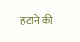हटाने की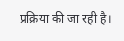प्रक्रिया की जा रही है।